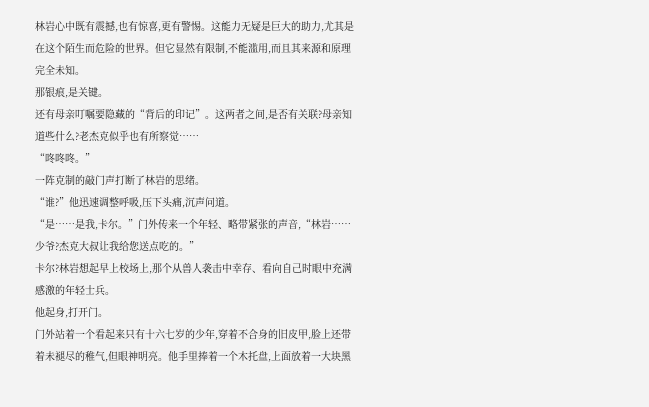林岩心中既有震撼,也有惊喜,更有警惕。这能力无疑是巨大的助力,尤其是在这个陌生而危险的世界。但它显然有限制,不能滥用,而且其来源和原理完全未知。
那银痕,是关键。
还有母亲叮嘱要隐藏的“背后的印记”。这两者之间,是否有关联?母亲知道些什么?老杰克似乎也有所察觉……
“咚咚咚。”
一阵克制的敲门声打断了林岩的思绪。
“谁?”他迅速调整呼吸,压下头痛,沉声问道。
“是……是我,卡尔。”门外传来一个年轻、略带紧张的声音,“林岩……少爷?杰克大叔让我给您送点吃的。”
卡尔?林岩想起早上校场上,那个从兽人袭击中幸存、看向自己时眼中充满感激的年轻士兵。
他起身,打开门。
门外站着一个看起来只有十六七岁的少年,穿着不合身的旧皮甲,脸上还带着未褪尽的稚气,但眼神明亮。他手里捧着一个木托盘,上面放着一大块黑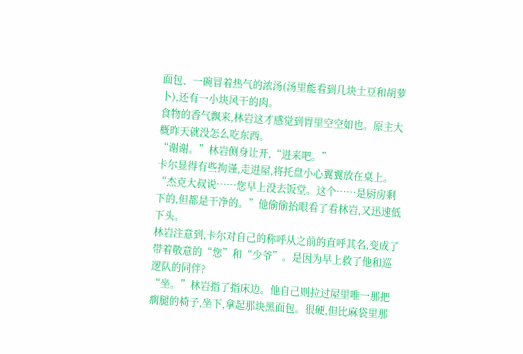面包、一碗冒着热气的浓汤(汤里能看到几块土豆和胡萝卜),还有一小块风干的肉。
食物的香气飘来,林岩这才感觉到胃里空空如也。原主大概昨天就没怎么吃东西。
“谢谢。”林岩侧身让开,“进来吧。”
卡尔显得有些拘谨,走进屋,将托盘小心翼翼放在桌上。“杰克大叔说……您早上没去饭堂。这个……是厨房剩下的,但都是干净的。”他偷偷抬眼看了看林岩,又迅速低下头。
林岩注意到,卡尔对自己的称呼从之前的直呼其名,变成了带着敬意的“您”和“少爷”。是因为早上救了他和巡逻队的同伴?
“坐。”林岩指了指床边。他自己则拉过屋里唯一那把瘸腿的椅子,坐下,拿起那块黑面包。很硬,但比麻袋里那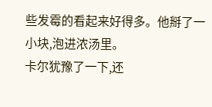些发霉的看起来好得多。他掰了一小块,泡进浓汤里。
卡尔犹豫了一下,还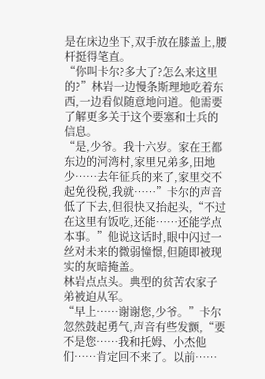是在床边坐下,双手放在膝盖上,腰杆挺得笔直。
“你叫卡尔?多大了?怎么来这里的?”林岩一边慢条斯理地吃着东西,一边看似随意地问道。他需要了解更多关于这个要塞和士兵的信息。
“是,少爷。我十六岁。家在王都东边的河湾村,家里兄弟多,田地少……去年征兵的来了,家里交不起免役税,我就……”卡尔的声音低了下去,但很快又抬起头,“不过在这里有饭吃,还能……还能学点本事。”他说这话时,眼中闪过一丝对未来的微弱憧憬,但随即被现实的灰暗掩盖。
林岩点点头。典型的贫苦农家子弟被迫从军。
“早上……谢谢您,少爷。”卡尔忽然鼓起勇气,声音有些发颤,“要不是您……我和托姆、小杰他们……肯定回不来了。以前……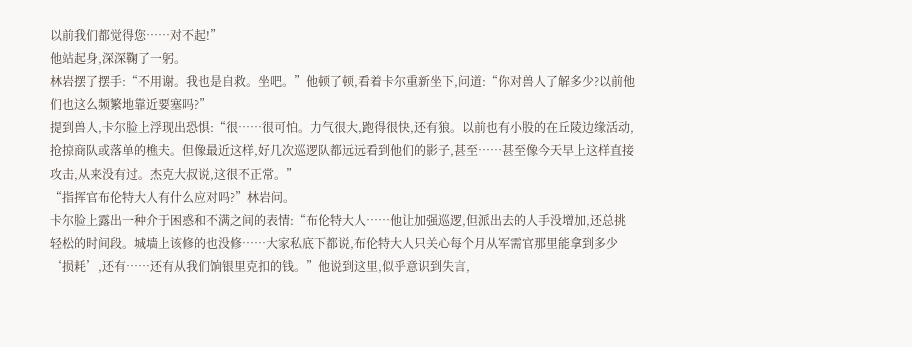以前我们都觉得您……对不起!”
他站起身,深深鞠了一躬。
林岩摆了摆手:“不用谢。我也是自救。坐吧。”他顿了顿,看着卡尔重新坐下,问道:“你对兽人了解多少?以前他们也这么频繁地靠近要塞吗?”
提到兽人,卡尔脸上浮现出恐惧:“很……很可怕。力气很大,跑得很快,还有狼。以前也有小股的在丘陵边缘活动,抢掠商队或落单的樵夫。但像最近这样,好几次巡逻队都远远看到他们的影子,甚至……甚至像今天早上这样直接攻击,从来没有过。杰克大叔说,这很不正常。”
“指挥官布伦特大人有什么应对吗?”林岩问。
卡尔脸上露出一种介于困惑和不满之间的表情:“布伦特大人……他让加强巡逻,但派出去的人手没增加,还总挑轻松的时间段。城墙上该修的也没修……大家私底下都说,布伦特大人只关心每个月从军需官那里能拿到多少‘损耗’,还有……还有从我们饷银里克扣的钱。”他说到这里,似乎意识到失言,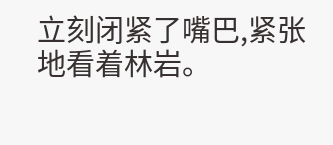立刻闭紧了嘴巴,紧张地看着林岩。